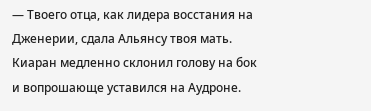— Твоего отца, как лидера восстания на Дженерии, сдала Альянсу твоя мать.
Киаран медленно склонил голову на бок и вопрошающе уставился на Аудроне.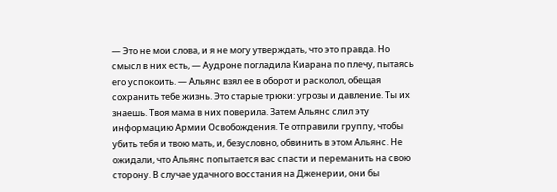— Это не мои слова, и я не могу утверждать, что это правда. Но смысл в них есть, — Аудроне погладила Киарана по плечу, пытаясь его успокоить. — Альянс взял ее в оборот и расколол, обещая сохранить тебе жизнь. Это старые трюки: угрозы и давление. Ты их знаешь. Твоя мама в них поверила. Затем Альянс слил эту информацию Армии Освобождения. Те отправили группу, чтобы убить тебя и твою мать, и, безусловно, обвинить в этом Альянс. Не ожидали, что Альянс попытается вас спасти и переманить на свою сторону. В случае удачного восстания на Дженерии, они бы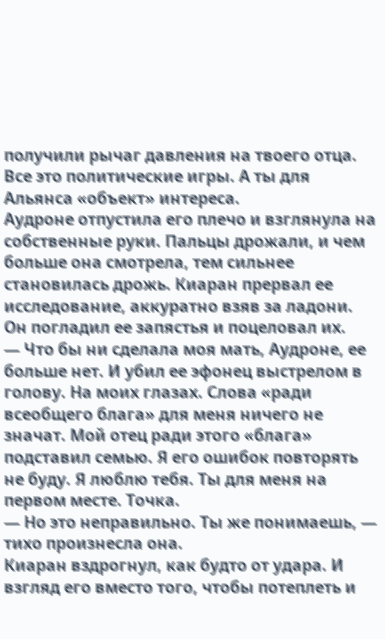получили рычаг давления на твоего отца. Все это политические игры. А ты для Альянса «объект» интереса.
Аудроне отпустила его плечо и взглянула на собственные руки. Пальцы дрожали, и чем больше она смотрела, тем сильнее становилась дрожь. Киаран прервал ее исследование, аккуратно взяв за ладони. Он погладил ее запястья и поцеловал их.
— Что бы ни сделала моя мать, Аудроне, ее больше нет. И убил ее эфонец выстрелом в голову. На моих глазах. Слова «ради всеобщего блага» для меня ничего не значат. Мой отец ради этого «блага» подставил семью. Я его ошибок повторять не буду. Я люблю тебя. Ты для меня на первом месте. Точка.
— Но это неправильно. Ты же понимаешь, — тихо произнесла она.
Киаран вздрогнул, как будто от удара. И взгляд его вместо того, чтобы потеплеть и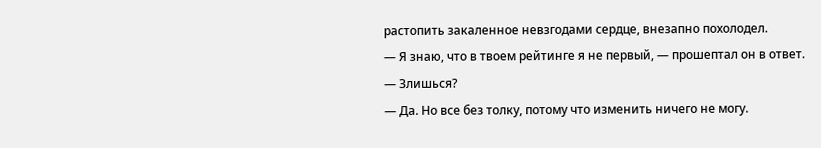растопить закаленное невзгодами сердце, внезапно похолодел.
— Я знаю, что в твоем рейтинге я не первый, — прошептал он в ответ.
— Злишься?
— Да. Но все без толку, потому что изменить ничего не могу.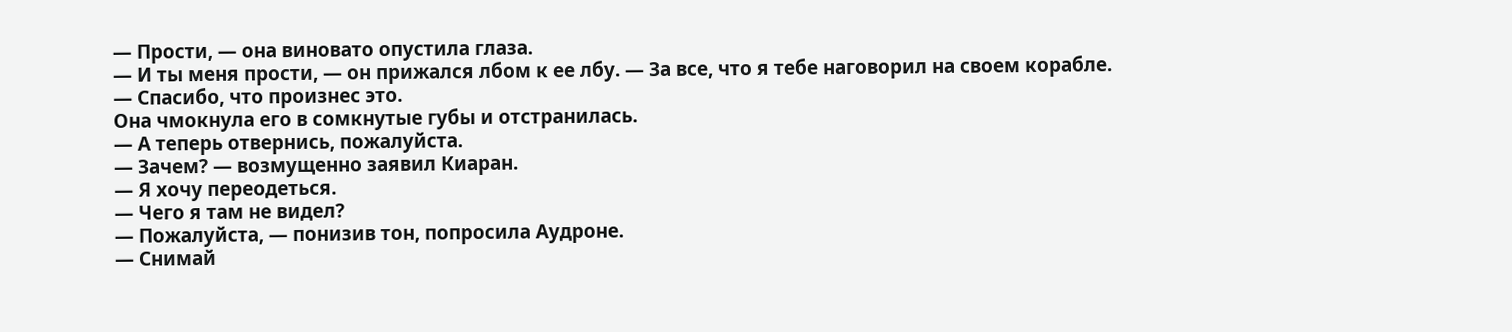— Прости, — она виновато опустила глаза.
— И ты меня прости, — он прижался лбом к ее лбу. — За все, что я тебе наговорил на своем корабле.
— Спасибо, что произнес это.
Она чмокнула его в сомкнутые губы и отстранилась.
— А теперь отвернись, пожалуйста.
— Зачем? — возмущенно заявил Киаран.
— Я хочу переодеться.
— Чего я там не видел?
— Пожалуйста, — понизив тон, попросила Аудроне.
— Снимай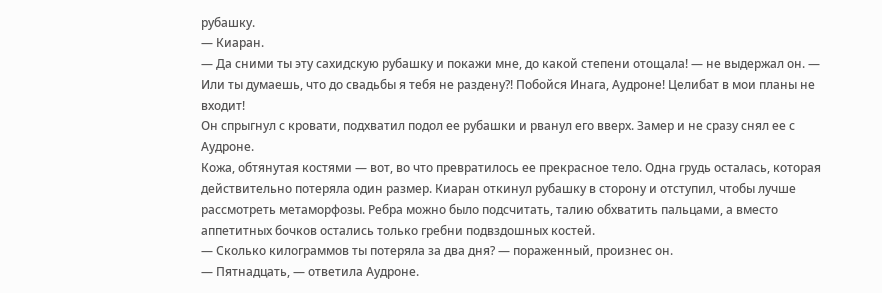рубашку.
— Киаран.
— Да сними ты эту сахидскую рубашку и покажи мне, до какой степени отощала! — не выдержал он. — Или ты думаешь, что до свадьбы я тебя не раздену?! Побойся Инага, Аудроне! Целибат в мои планы не входит!
Он спрыгнул с кровати, подхватил подол ее рубашки и рванул его вверх. Замер и не сразу снял ее с Аудроне.
Кожа, обтянутая костями — вот, во что превратилось ее прекрасное тело. Одна грудь осталась, которая действительно потеряла один размер. Киаран откинул рубашку в сторону и отступил, чтобы лучше рассмотреть метаморфозы. Ребра можно было подсчитать, талию обхватить пальцами, а вместо аппетитных бочков остались только гребни подвздошных костей.
— Сколько килограммов ты потеряла за два дня? — пораженный, произнес он.
— Пятнадцать, — ответила Аудроне.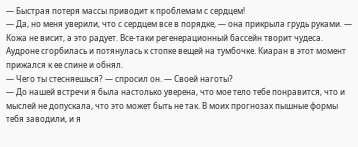— Быстрая потеря массы приводит к проблемам с сердцем!
— Да, но меня уверили, что с сердцем все в порядке, — она прикрыла грудь руками. — Кожа не висит, а это радует. Все-таки регенерационный бассейн творит чудеса.
Аудроне сгорбилась и потянулась к стопке вещей на тумбочке. Киаран в этот момент прижался к ее спине и обнял.
— Чего ты стесняешься? — спросил он. — Своей наготы?
— До нашей встречи я была настолько уверена, что мое тело тебе понравится, что и мыслей не допускала, что это может быть не так. В моих прогнозах пышные формы тебя заводили, и я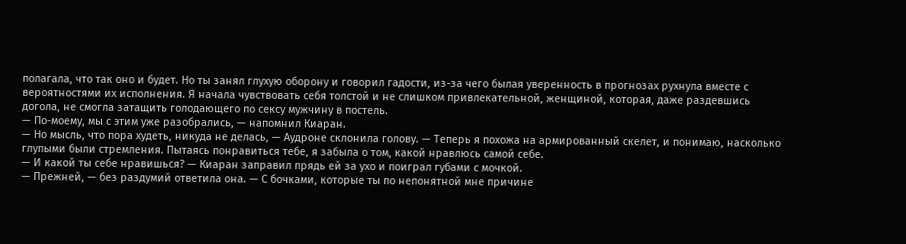полагала, что так оно и будет. Но ты занял глухую оборону и говорил гадости, из-за чего былая уверенность в прогнозах рухнула вместе с вероятностями их исполнения. Я начала чувствовать себя толстой и не слишком привлекательной, женщиной, которая, даже раздевшись догола, не смогла затащить голодающего по сексу мужчину в постель.
— По-моему, мы с этим уже разобрались, — напомнил Киаран.
— Но мысль, что пора худеть, никуда не делась, — Аудроне склонила голову. — Теперь я похожа на армированный скелет, и понимаю, насколько глупыми были стремления. Пытаясь понравиться тебе, я забыла о том, какой нравлюсь самой себе.
— И какой ты себе нравишься? — Киаран заправил прядь ей за ухо и поиграл губами с мочкой.
— Прежней, — без раздумий ответила она. — С бочками, которые ты по непонятной мне причине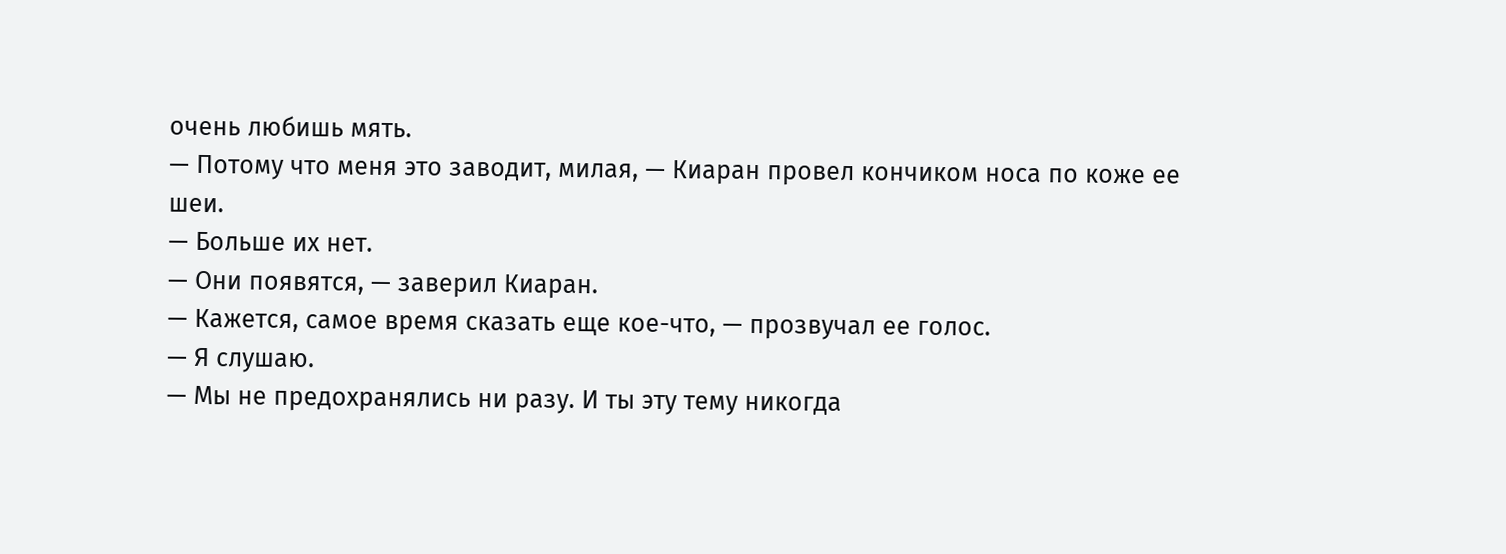очень любишь мять.
— Потому что меня это заводит, милая, — Киаран провел кончиком носа по коже ее шеи.
— Больше их нет.
— Они появятся, — заверил Киаран.
— Кажется, самое время сказать еще кое-что, — прозвучал ее голос.
— Я слушаю.
— Мы не предохранялись ни разу. И ты эту тему никогда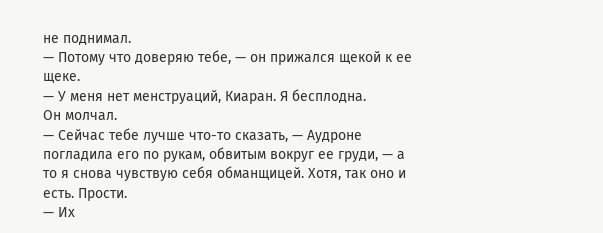не поднимал.
— Потому что доверяю тебе, — он прижался щекой к ее щеке.
— У меня нет менструаций, Киаран. Я бесплодна.
Он молчал.
— Сейчас тебе лучше что-то сказать, — Аудроне погладила его по рукам, обвитым вокруг ее груди, — а то я снова чувствую себя обманщицей. Хотя, так оно и есть. Прости.
— Их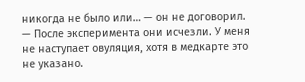никогда не было или… — он не договорил.
— После эксперимента они исчезли. У меня не наступает овуляция, хотя в медкарте это не указано.